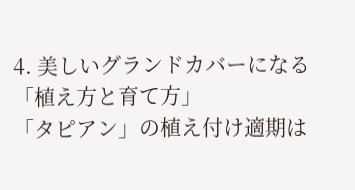4. 美しいグランドカバーになる「植え方と育て方」
「タピアン」の植え付け適期は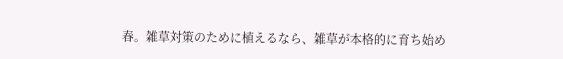春。雑草対策のために植えるなら、雑草が本格的に育ち始め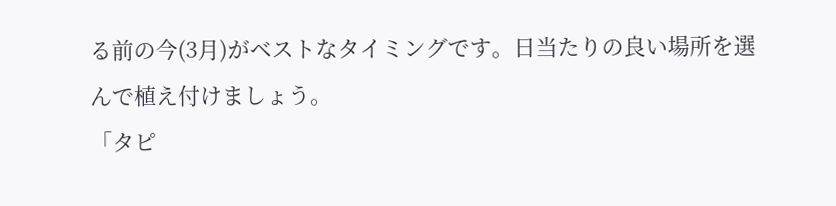る前の今(3月)がベストなタイミングです。日当たりの良い場所を選んで植え付けましょう。
「タピ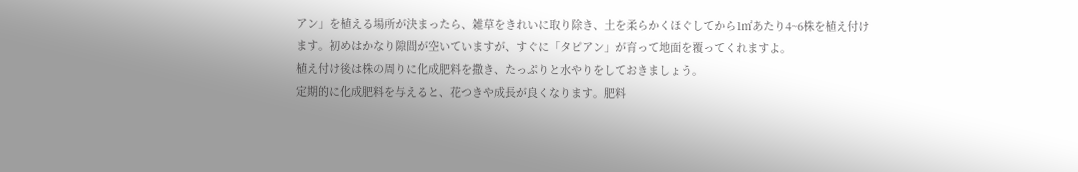アン」を植える場所が決まったら、雑草をきれいに取り除き、土を柔らかくほぐしてから1㎡あたり4~6株を植え付けます。初めはかなり隙間が空いていますが、すぐに「タピアン」が育って地面を覆ってくれますよ。
植え付け後は株の周りに化成肥料を撒き、たっぷりと水やりをしておきましょう。
定期的に化成肥料を与えると、花つきや成長が良くなります。肥料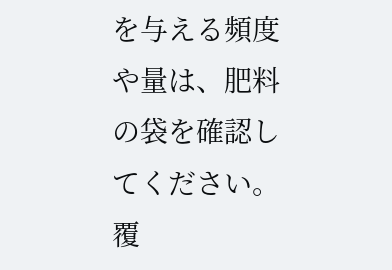を与える頻度や量は、肥料の袋を確認してください。
覆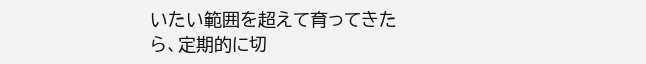いたい範囲を超えて育ってきたら、定期的に切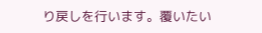り戻しを行います。覆いたい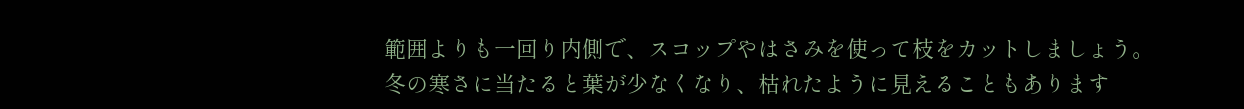範囲よりも一回り内側で、スコップやはさみを使って枝をカットしましょう。
冬の寒さに当たると葉が少なくなり、枯れたように見えることもあります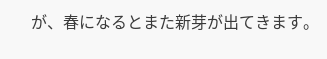が、春になるとまた新芽が出てきます。